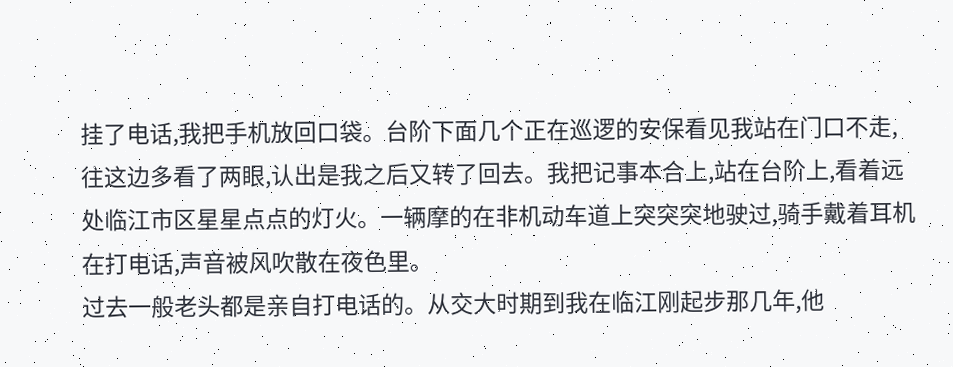挂了电话,我把手机放回口袋。台阶下面几个正在巡逻的安保看见我站在门口不走,往这边多看了两眼,认出是我之后又转了回去。我把记事本合上,站在台阶上,看着远处临江市区星星点点的灯火。一辆摩的在非机动车道上突突突地驶过,骑手戴着耳机在打电话,声音被风吹散在夜色里。
过去一般老头都是亲自打电话的。从交大时期到我在临江刚起步那几年,他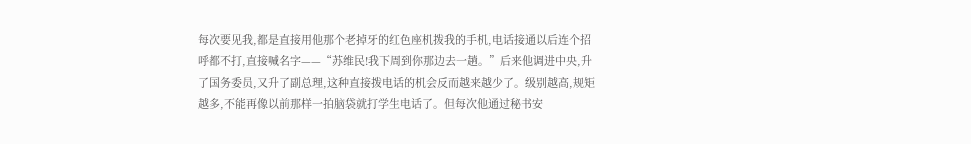每次要见我,都是直接用他那个老掉牙的红色座机拨我的手机,电话接通以后连个招呼都不打,直接喊名字——“苏维民!我下周到你那边去一趟。”后来他调进中央,升了国务委员,又升了副总理,这种直接拨电话的机会反而越来越少了。级别越高,规矩越多,不能再像以前那样一拍脑袋就打学生电话了。但每次他通过秘书安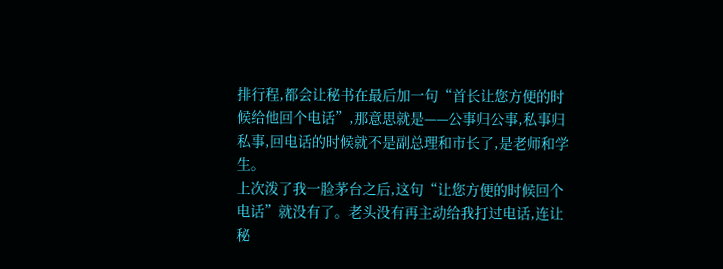排行程,都会让秘书在最后加一句“首长让您方便的时候给他回个电话”,那意思就是——公事归公事,私事归私事,回电话的时候就不是副总理和市长了,是老师和学生。
上次泼了我一脸茅台之后,这句“让您方便的时候回个电话”就没有了。老头没有再主动给我打过电话,连让秘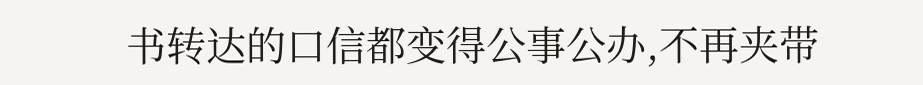书转达的口信都变得公事公办,不再夹带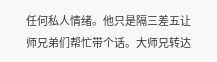任何私人情绪。他只是隔三差五让师兄弟们帮忙带个话。大师兄转达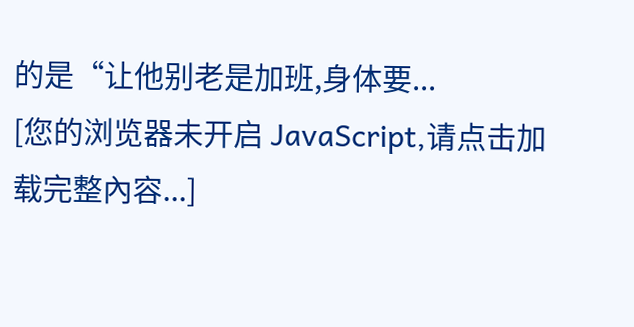的是“让他别老是加班,身体要...
[您的浏览器未开启 JavaScript,请点击加载完整內容...]